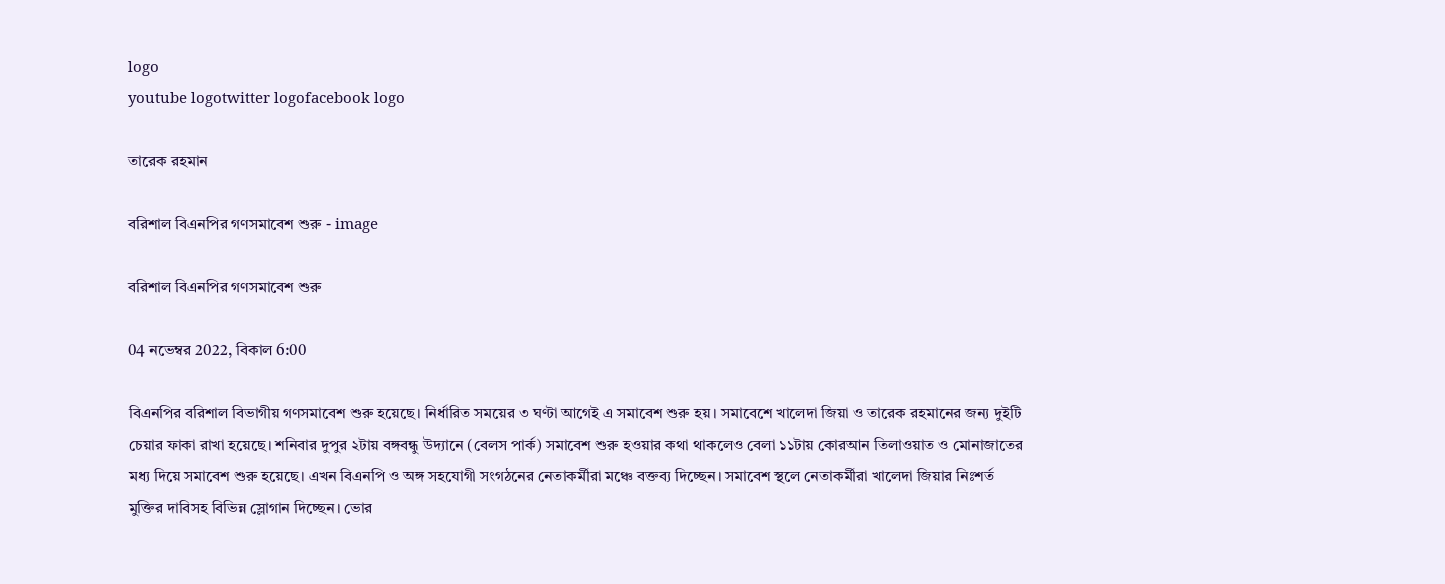logo
youtube logotwitter logofacebook logo

তারেক রহমান

বরিশাল বিএনপির গণসমাবেশ শুরু - image

বরিশাল বিএনপির গণসমাবেশ শুরু

04 নভেম্বর 2022, বিকাল 6:00

বিএনপির বরিশাল বিভাগীয় গণসমাবেশ শুরু হয়েছে। নির্ধারিত সময়ের ৩ ঘণ্টা আগেই এ সমাবেশ শুরু হয়। সমাবেশে খালেদা জিয়া ও তারেক রহমানের জন্য দুইটি চেয়ার ফাকা রাখা হয়েছে। শনিবার দুপুর ২টায় বঙ্গবন্ধু উদ্যানে (বেলস পার্ক) সমাবেশ শুরু হওয়ার কথা থাকলেও বেলা ১১টায় কোরআন তিলাওয়াত ও মোনাজাতের মধ্য দিয়ে সমাবেশ শুরু হয়েছে। এখন বিএনপি ও অঙ্গ সহযোগী সংগঠনের নেতাকর্মীরা মঞ্চে বক্তব্য দিচ্ছেন। সমাবেশ স্থলে নেতাকর্মীরা খালেদা জিয়ার নিঃশর্ত মুক্তির দাবিসহ বিভিন্ন স্লোগান দিচ্ছেন। ভোর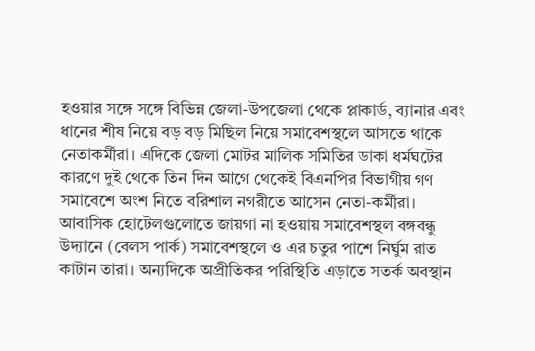হওয়ার সঙ্গে সঙ্গে বিভিন্ন জেলা-উপজেলা থেকে প্লাকার্ড, ব্যানার এবং ধানের শীষ নিয়ে বড় বড় মিছিল নিয়ে সমাবেশস্থলে আসতে থাকে নেতাকর্মীরা। এদিকে জেলা মোটর মালিক সমিতির ডাকা ধর্মঘটের কারণে দুই থেকে তিন দিন আগে থেকেই বিএনপির বিভাগীয় গণ সমাবেশে অংশ নিতে বরিশাল নগরীতে আসেন নেতা-কর্মীরা। আবাসিক হোটেলগুলোতে জায়গা না হওয়ায় সমাবেশস্থল বঙ্গবন্ধু উদ্যানে (বেলস পার্ক) সমাবেশস্থলে ও এর চতুর পাশে নির্ঘুম রাত কাটান তারা। অন্যদিকে অপ্রীতিকর পরিস্থিতি এড়াতে সতর্ক অবস্থান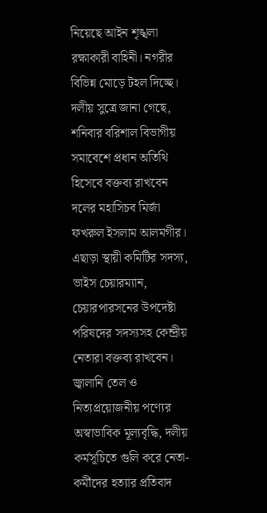নিয়েছে আইন শৃঙ্খলা রক্ষাকারী বাহিনী। নগরীর বিভিন্ন মোড়ে টহল দিচ্ছে। দলীয় সুত্রে জানা গেছে, শনিবার বরিশাল বিভাগীয় সমাবেশে প্রধান অতিথি হিসেবে বক্তব্য রাখবেন দলের মহাসিচব মির্জা ফখরুল ইসলাম আলমগীর। এছাড়া স্থায়ী কমিটির সদস্য, ভাইস চেয়ারম্যান, চেয়ারপারসনের উপদেষ্টা পরিষদের সদস্যসহ কেন্দ্রীয় নেতারা বক্তব্য রাখবেন। জ্বালানি তেল ও নিত্যপ্রয়োজনীয় পণ্যের অস্বাভাবিক মূল্যবৃদ্ধি, দলীয় কর্মসূচিতে গুলি করে নেতা-কর্মীদের হত্যার প্রতিবাদ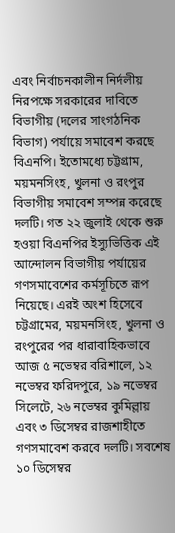এবং নির্বাচনকালীন নির্দলীয় নিরপক্ষে সরকারের দাবিতে বিভাগীয় (দলের সাংগঠনিক বিভাগ) পর্যায়ে সমাবেশ করছে বিএনপি। ইতোমধ্যে চট্টগ্রাম, ময়মনসিংহ, খুলনা ও রংপুর বিভাগীয় সমাবেশ সম্পন্ন করেছে দলটি। গত ২২ জুলাই থেকে শুরু হওয়া বিএনপির ইস্যুভিত্তিক এই আন্দোলন বিভাগীয় পর্যায়ের গণসমাবেশের কর্মসূচিতে রূপ নিয়েছে। এরই অংশ হিসেবে চট্টগ্রামের, ময়মনসিংহ, খুলনা ও রংপুরের পর ধারাবাহিকভাবে আজ ৫ নভেম্বর বরিশালে, ১২ নভেম্বর ফরিদপুরে, ১৯ নভেম্বর সিলেটে, ২৬ নভেম্বর কুমিল্লায় এবং ৩ ডিসেম্বর রাজশাহীতে গণসমাবেশ করবে দলটি। সবশেষ ১০ ডিসেম্বর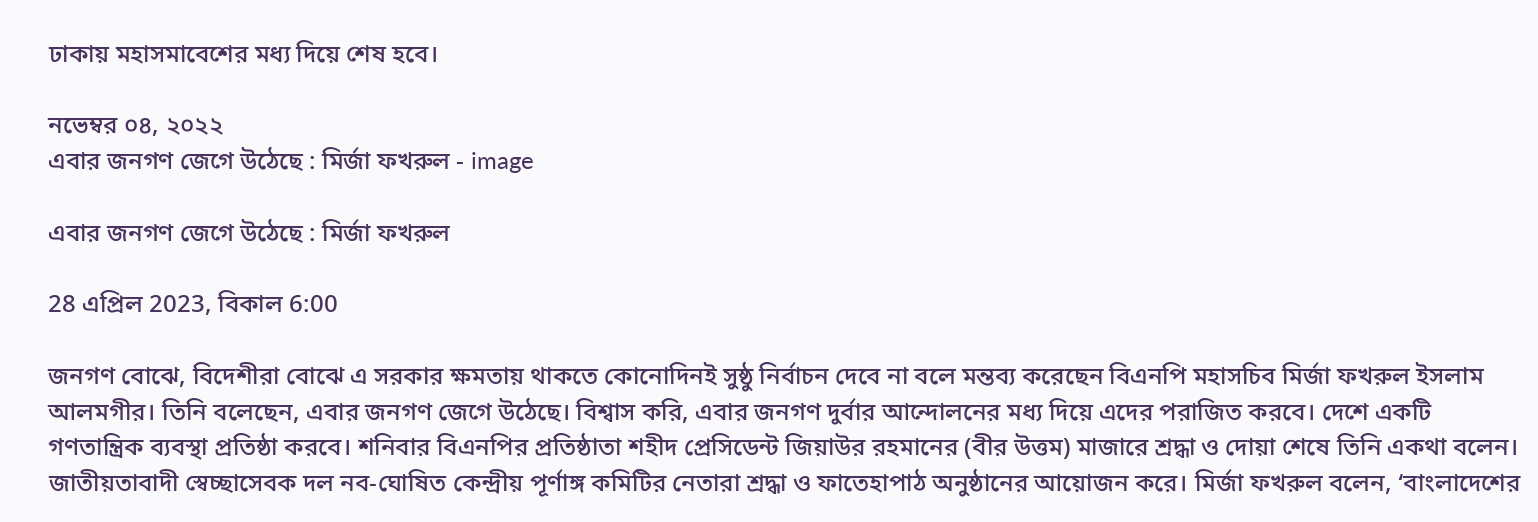ঢাকায় মহাসমাবেশের মধ্য দিয়ে শেষ হবে।

নভেম্বর ০৪, ২০২২
এবার জনগণ জেগে উঠেছে : মির্জা ফখরুল - image

এবার জনগণ জেগে উঠেছে : মির্জা ফখরুল

28 এপ্রিল 2023, বিকাল 6:00

জনগণ বোঝে, বিদেশীরা বোঝে এ সরকার ক্ষমতায় থাকতে কোনোদিনই সুষ্ঠু নির্বাচন দেবে না বলে মন্তব্য করেছেন বিএনপি মহাসচিব মির্জা ফখরুল ইসলাম আলমগীর। তিনি বলেছেন, এবার জনগণ জেগে উঠেছে। বিশ্বাস করি, এবার জনগণ দুর্বার আন্দোলনের মধ্য দিয়ে এদের পরাজিত করবে। দেশে একটি গণতান্ত্রিক ব্যবস্থা প্রতিষ্ঠা করবে। শনিবার বিএনপির প্রতিষ্ঠাতা শহীদ প্রেসিডেন্ট জিয়াউর রহমানের (বীর উত্তম) মাজারে শ্রদ্ধা ও দোয়া শেষে তিনি একথা বলেন। জাতীয়তাবাদী স্বেচ্ছাসেবক দল নব-ঘোষিত কেন্দ্রীয় পূর্ণাঙ্গ কমিটির নেতারা শ্রদ্ধা ও ফাতেহাপাঠ অনুষ্ঠানের আয়োজন করে। মির্জা ফখরুল বলেন, ‘বাংলাদেশের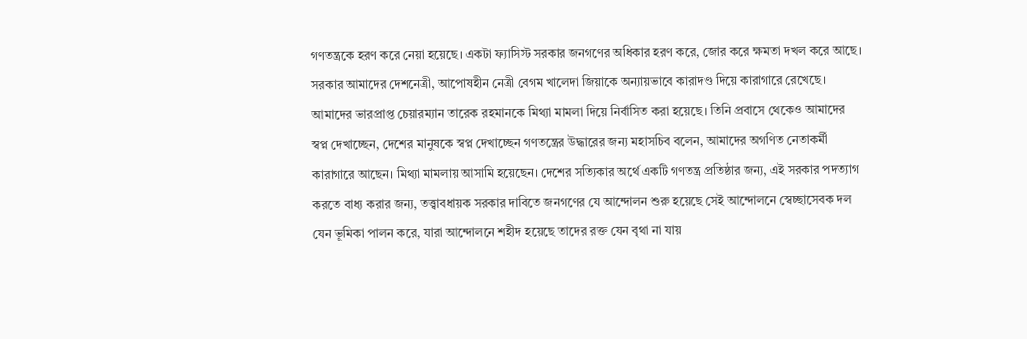গণতন্ত্রকে হরণ করে নেয়া হয়েছে। একটা ফ্যাসিস্ট সরকার জনগণের অধিকার হরণ করে, জোর করে ক্ষমতা দখল করে আছে। সরকার আমাদের দেশনেত্রী, আপোষহীন নেত্রী বেগম খালেদা জিয়াকে অন্যায়ভাবে কারাদণ্ড দিয়ে কারাগারে রেখেছে। আমাদের ভারপ্রাপ্ত চেয়ারম্যান তারেক রহমানকে মিথ্যা মামলা দিয়ে নির্বাসিত করা হয়েছে। তিনি প্রবাসে থেকেও আমাদের স্বপ্ন দেখাচ্ছেন, দেশের মানুষকে স্বপ্ন দেখাচ্ছেন গণতন্ত্রের উদ্ধারের জন্য মহাসচিব বলেন, আমাদের অগণিত নেতাকর্মী কারাগারে আছেন। মিথ্যা মামলায় আসামি হয়েছেন। দেশের সত্যিকার অর্থে একটি গণতন্ত্র প্রতিষ্ঠার জন্য, এই সরকার পদত্যাগ করতে বাধ্য করার জন্য, তত্ত্বাবধায়ক সরকার দাবিতে জনগণের যে আন্দোলন শুরু হয়েছে সেই আন্দোলনে স্বেচ্ছাসেবক দল যেন ভূমিকা পালন করে, যারা আন্দোলনে শহীদ হয়েছে তাদের রক্ত যেন বৃথা না যায়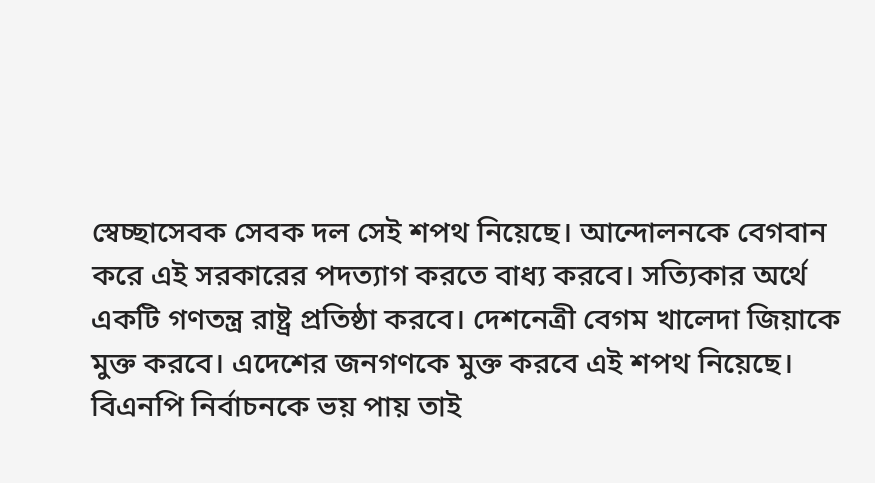স্বেচ্ছাসেবক সেবক দল সেই শপথ নিয়েছে। আন্দোলনকে বেগবান করে এই সরকারের পদত্যাগ করতে বাধ্য করবে। সত্যিকার অর্থে একটি গণতন্ত্র রাষ্ট্র প্রতিষ্ঠা করবে। দেশনেত্রী বেগম খালেদা জিয়াকে মুক্ত করবে। এদেশের জনগণকে মুক্ত করবে এই শপথ নিয়েছে। বিএনপি নির্বাচনকে ভয় পায় তাই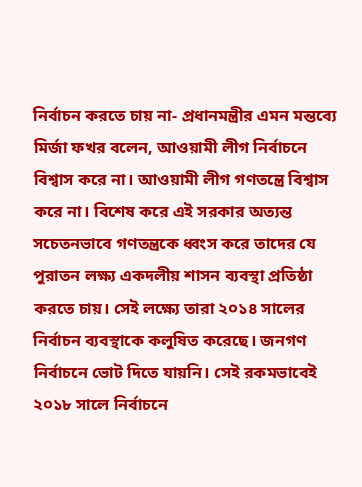নির্বাচন করতে চায় না- প্রধানমন্ত্রীর এমন মন্তব্যে মির্জা ফখর বলেন, আওয়ামী লীগ নির্বাচনে বিশ্বাস করে না। আওয়ামী লীগ গণতন্ত্রে বিশ্বাস করে না। বিশেষ করে এই সরকার অত্যন্ত সচেতনভাবে গণতন্ত্রকে ধ্বংস করে তাদের যে পুরাতন লক্ষ্য একদলীয় শাসন ব্যবস্থা প্রতিষ্ঠা করতে চায়। সেই লক্ষ্যে তারা ২০১৪ সালের নির্বাচন ব্যবস্থাকে কলুষিত করেছে। জনগণ নির্বাচনে ভোট দিতে যায়নি। সেই রকমভাবেই ২০১৮ সালে নির্বাচনে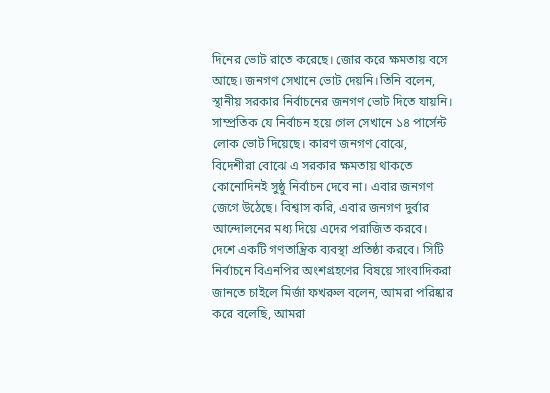দিনের ভোট রাতে করেছে। জোর করে ক্ষমতায় বসে আছে। জনগণ সেখানে ভোট দেয়নি।তিনি বলেন, স্থানীয় সরকার নির্বাচনের জনগণ ভোট দিতে যায়নি। সাম্প্রতিক যে নির্বাচন হয়ে গেল সেখানে ১৪ পার্সেন্ট লোক ভোট দিয়েছে। কারণ জনগণ বোঝে, বিদেশীরা বোঝে এ সরকার ক্ষমতায় থাকতে কোনোদিনই সুষ্ঠু নির্বাচন দেবে না। এবার জনগণ জেগে উঠেছে। বিশ্বাস করি, এবার জনগণ দুর্বার আন্দোলনের মধ্য দিয়ে এদের পরাজিত করবে। দেশে একটি গণতান্ত্রিক ব্যবস্থা প্রতিষ্ঠা করবে। সিটি নির্বাচনে বিএনপির অংশগ্রহণের বিষয়ে সাংবাদিকরা জানতে চাইলে মির্জা ফখরুল বলেন, আমরা পরিষ্কার করে বলেছি, আমরা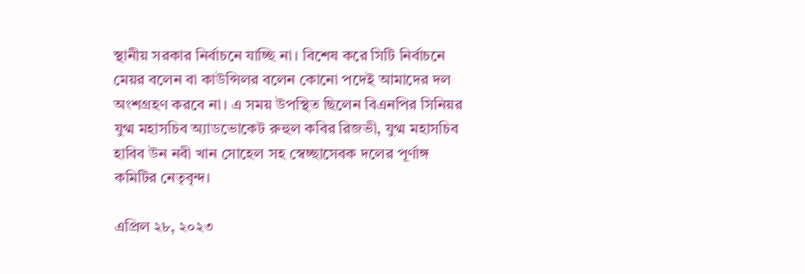স্থানীয় সরকার নির্বাচনে যাচ্ছি না। বিশেষ করে সিটি নির্বাচনে মেয়র বলেন বা কাউন্সিলর বলেন কোনো পদেই আমাদের দল অংশগ্রহণ করবে না। এ সময় উপস্থিত ছিলেন বিএনপির সিনিয়র যুগ্ম মহাসচিব অ্যাডভোকেট রুহুল কবির রিজভী, যুগ্ম মহাসচিব হাবিব উন নবী খান সোহেল সহ স্বেচ্ছাসেবক দলের পূর্ণাঙ্গ কমিটির নেতৃবৃন্দ।

এপ্রিল ২৮, ২০২৩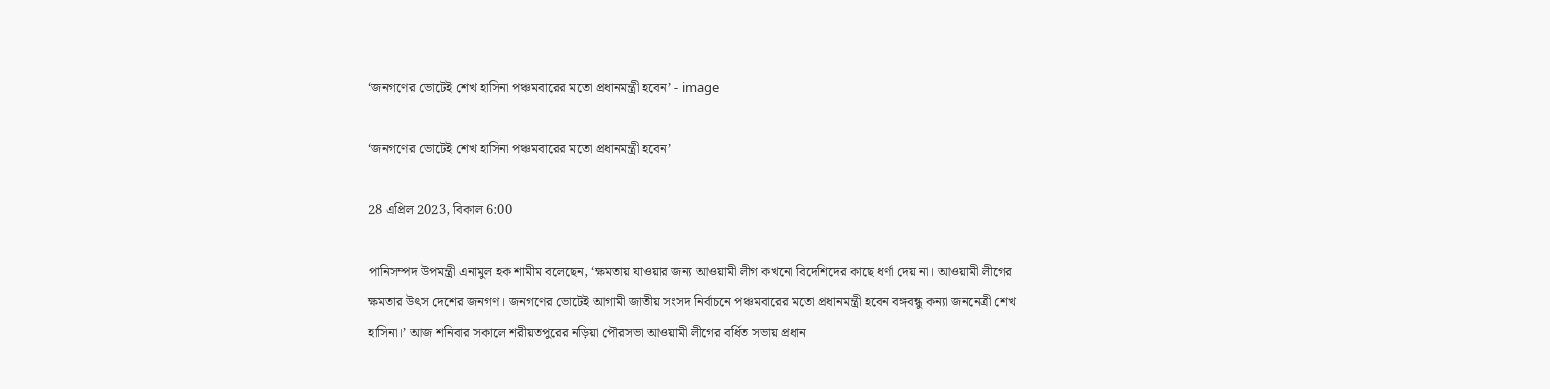‘জনগণের ভোটেই শেখ হাসিনা পঞ্চমবারের মতো প্রধানমন্ত্রী হবেন’ - image

‘জনগণের ভোটেই শেখ হাসিনা পঞ্চমবারের মতো প্রধানমন্ত্রী হবেন’

28 এপ্রিল 2023, বিকাল 6:00

পানিসম্পদ উপমন্ত্রী এনামুল হক শামীম বলেছেন, ‘ক্ষমতায় যাওয়ার জন্য আওয়ামী লীগ কখনো বিদেশিদের কাছে ধর্ণা দেয় না। আওয়ামী লীগের ক্ষমতার উৎস দেশের জনগণ। জনগণের ভোটেই আগামী জাতীয় সংসদ নির্বাচনে পঞ্চমবারের মতো প্রধানমন্ত্রী হবেন বঙ্গবন্ধু কন্যা জননেত্রী শেখ হাসিনা।’ আজ শনিবার সকালে শরীয়তপুরের নড়িয়া পৌরসভা আওয়ামী লীগের বর্ধিত সভায় প্রধান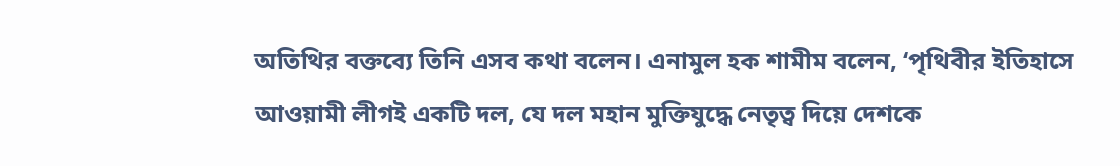অতিথির বক্তব্যে তিনি এসব কথা বলেন। এনামুল হক শামীম বলেন, ‘পৃথিবীর ইতিহাসে আওয়ামী লীগই একটি দল, যে দল মহান মুক্তিযুদ্ধে নেতৃত্ব দিয়ে দেশকে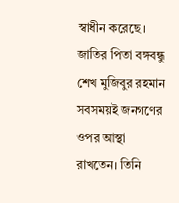স্বাধীন করেছে। জাতির পিতা বঙ্গবন্ধু শেখ মুজিবুর রহমান সবসময়ই জনগণের ওপর আস্থা রাখতেন। তিনি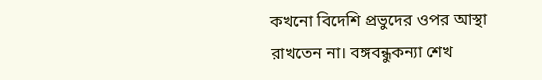কখনো বিদেশি প্রভুদের ওপর আস্থা রাখতেন না। বঙ্গবন্ধুকন্যা শেখ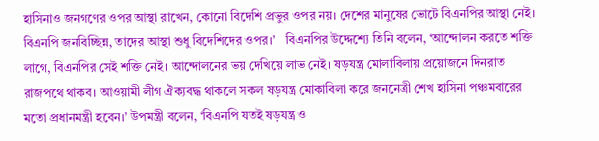হাসিনাও জনগণের ওপর আস্থা রাখেন, কোনো বিদেশি প্রভুর ওপর নয়। দেশের মানুষের ভোটে বিএনপির আস্থা নেই। বিএনপি জনবিচ্ছিন্ন, তাদের আস্থা শুধু বিদেশিদের ওপর।’   বিএনপির উদ্দেশ্যে তিনি বলেন, ‘আন্দোলন করতে শক্তি লাগে, বিএনপির সেই শক্তি নেই। আন্দোলনের ভয় দেখিয়ে লাভ নেই। ষড়যন্ত্র মোলাবিলায় প্রয়োজনে দিনরাত রাজপথে থাকব। আওয়ামী লীগ ঐক্যবদ্ধ থাকলে সকল ষড়যন্ত্র মোকাবিলা করে জননেত্রী শেখ হাসিনা পঞ্চমবারের মতো প্রধানমন্ত্রী হবেন।’ উপমন্ত্রী বলেন, ‘বিএনপি যতই ষড়যন্ত্র ও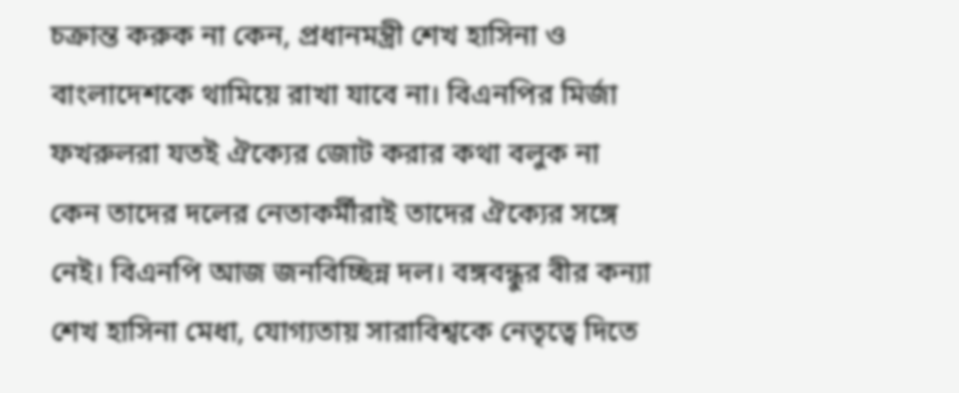চক্রান্ত করুক না কেন, প্রধানমন্ত্রী শেখ হাসিনা ও বাংলাদেশকে থামিয়ে রাখা যাবে না। বিএনপির মির্জা ফখরুলরা যতই ঐক্যের জোট করার কথা বলুক না কেন তাদের দলের নেতাকর্মীরাই তাদের ঐক্যের সঙ্গে নেই। বিএনপি আজ জনবিচ্ছিন্ন দল। বঙ্গবন্ধুর বীর কন্যা শেখ হাসিনা মেধা, যোগ্যতায় সারাবিশ্বকে নেতৃত্বে দিতে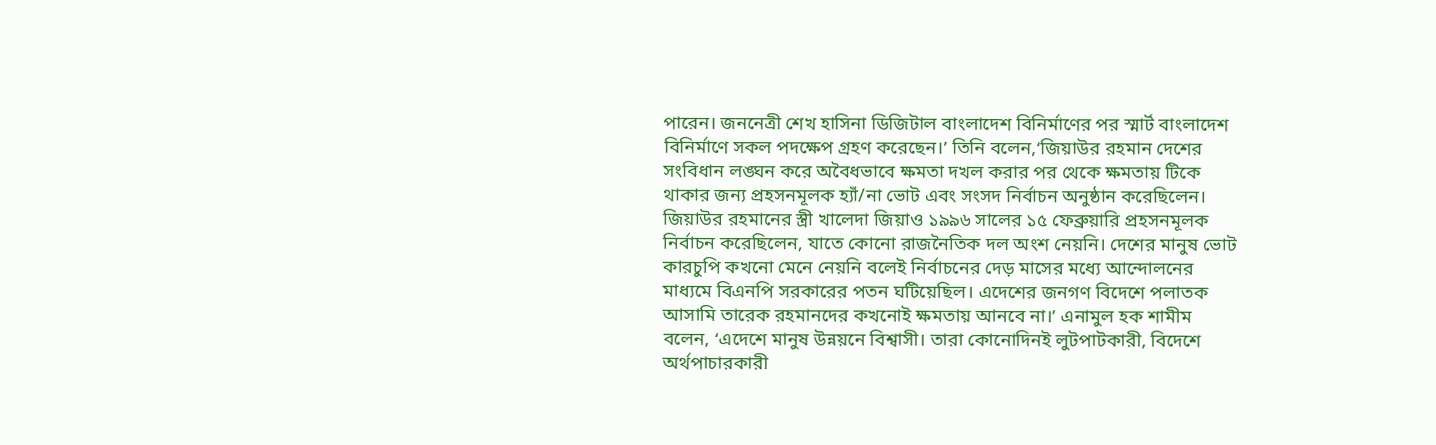পারেন। জননেত্রী শেখ হাসিনা ডিজিটাল বাংলাদেশ বিনির্মাণের পর স্মার্ট বাংলাদেশ বিনির্মাণে সকল পদক্ষেপ গ্রহণ করেছেন।’ তিনি বলেন,‘জিয়াউর রহমান দেশের সংবিধান লঙ্ঘন করে অবৈধভাবে ক্ষমতা দখল করার পর থেকে ক্ষমতায় টিকে থাকার জন্য প্রহসনমূলক হ্যাঁ/না ভোট এবং সংসদ নির্বাচন অনুষ্ঠান করেছিলেন। জিয়াউর রহমানের স্ত্রী খালেদা জিয়াও ১৯৯৬ সালের ১৫ ফেব্রুয়ারি প্রহসনমূলক নির্বাচন করেছিলেন, যাতে কোনো রাজনৈতিক দল অংশ নেয়নি। দেশের মানুষ ভোট কারচুপি কখনো মেনে নেয়নি বলেই নির্বাচনের দেড় মাসের মধ্যে আন্দোলনের মাধ্যমে বিএনপি সরকারের পতন ঘটিয়েছিল। এদেশের জনগণ বিদেশে পলাতক আসামি তারেক রহমানদের কখনোই ক্ষমতায় আনবে না।’ এনামুল হক শামীম বলেন, ‘এদেশে মানুষ উন্নয়নে বিশ্বাসী। তারা কোনোদিনই লুটপাটকারী, বিদেশে অর্থপাচারকারী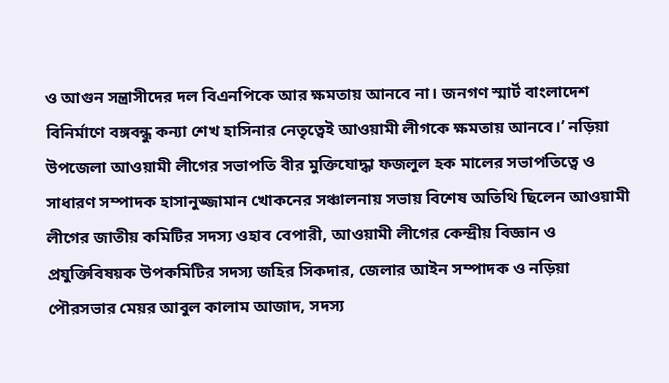ও আগুন সন্ত্রাসীদের দল বিএনপিকে আর ক্ষমতায় আনবে না। জনগণ স্মার্ট বাংলাদেশ বিনির্মাণে বঙ্গবন্ধু কন্যা শেখ হাসিনার নেতৃত্বেই আওয়ামী লীগকে ক্ষমতায় আনবে।’ নড়িয়া উপজেলা আওয়ামী লীগের সভাপতি বীর মুক্তিযোদ্ধা ফজলুল হক মালের সভাপতিত্বে ও সাধারণ সম্পাদক হাসানুজ্জামান খোকনের সঞ্চালনায় সভায় বিশেষ অতিথি ছিলেন আওয়ামী লীগের জাতীয় কমিটির সদস্য ওহাব বেপারী, আওয়ামী লীগের কেন্দ্রীয় বিজ্ঞান ও প্রযুক্তিবিষয়ক উপকমিটির সদস্য জহির সিকদার, জেলার আইন সম্পাদক ও নড়িয়া পৌরসভার মেয়র আবুল কালাম আজাদ, সদস্য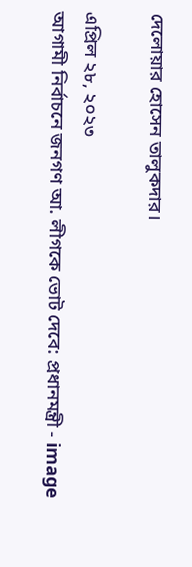দেলোয়ার হোসেন তালুকদার।

এপ্রিল ২৮, ২০২৩
আগামী নির্বাচনে জনগণ আ. লীগকে ভোট দেবে: প্রধানমন্ত্রী - image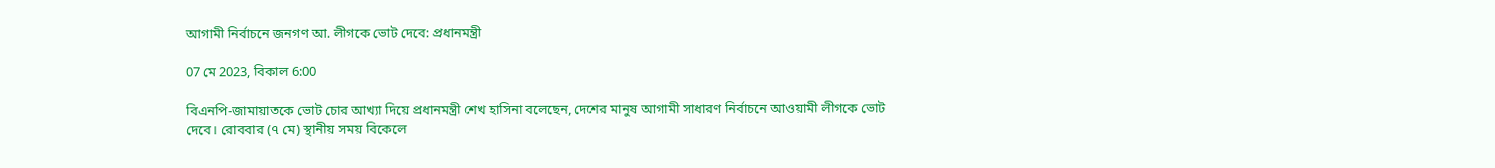আগামী নির্বাচনে জনগণ আ. লীগকে ভোট দেবে: প্রধানমন্ত্রী

07 মে 2023, বিকাল 6:00

বিএনপি-জামায়াতকে ভোট চোর আখ্যা দিয়ে প্রধানমন্ত্রী শেখ হাসিনা বলেছেন, দেশের মানুষ আগামী সাধারণ নির্বাচনে আওয়ামী লীগকে ভোট দেবে। রোববার (৭ মে) স্থানীয় সময় বিকেলে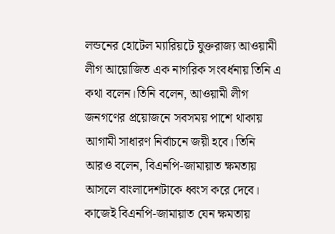লন্ডনের হোটেল ম্যারিয়টে যুক্তরাজ্য আওয়ামী লীগ আয়োজিত এক নাগরিক সংবর্ধনায় তিনি এ কথা বলেন।তিনি বলেন, আওয়ামী লীগ জনগণের প্রয়োজনে সবসময় পাশে থাকায় আগামী সাধারণ নির্বাচনে জয়ী হবে। তিনি আরও বলেন, বিএনপি-জামায়াত ক্ষমতায় আসলে বাংলাদেশটাকে ধ্বংস করে দেবে। কাজেই বিএনপি-জামায়াত যেন ক্ষমতায়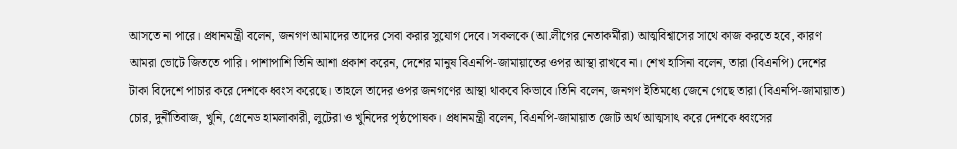আসতে না পারে। প্রধানমন্ত্রী বলেন, জনগণ আমাদের তাদের সেবা করার সুযোগ দেবে। সকলকে (আ.লীগের নেতাকর্মীরা) আত্মবিশ্বাসের সাথে কাজ করতে হবে, কারণ আমরা ভোটে জিততে পারি। পাশাপাশি তিনি আশা প্রকাশ করেন, দেশের মানুষ বিএনপি-জামায়াতের ওপর আস্থা রাখবে না। শেখ হাসিনা বলেন, তারা (বিএনপি) দেশের টাকা বিদেশে পাচার করে দেশকে ধ্বংস করেছে। তাহলে তাদের ওপর জনগণের আস্থা থাকবে কিভাবে।তিনি বলেন, জনগণ ইতিমধ্যে জেনে গেছে তারা (বিএনপি-জামায়াত) চোর, দুর্নীতিবাজ, খুনি, গ্রেনেড হামলাকারী, লুটেরা ও খুনিদের পৃষ্ঠপোষক। প্রধানমন্ত্রী বলেন, বিএনপি-জামায়াত জোট অর্থ আত্মসাৎ করে দেশকে ধ্বংসের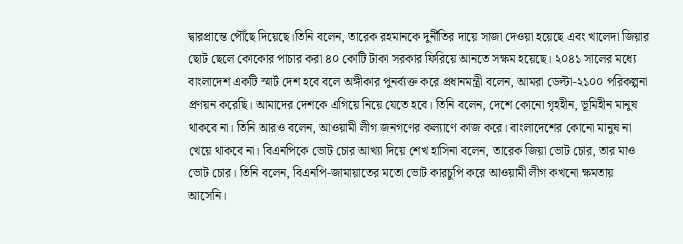দ্বারপ্রান্তে পৌঁছে দিয়েছে।তিনি বলেন, তারেক রহমানকে দুর্নীতির দায়ে সাজা দেওয়া হয়েছে এবং খালেদা জিয়ার ছোট ছেলে কোকোর পাচার করা ৪০ কোটি টাকা সরকার ফিরিয়ে আনতে সক্ষম হয়েছে। ২০৪১ সালের মধ্যে বাংলাদেশ একটি স্মার্ট দেশ হবে বলে অঙ্গীকার পুনর্ব্যক্ত করে প্রধানমন্ত্রী বলেন, আমরা ডেল্টা-২১০০ পরিকল্পনা প্রণয়ন করেছি। আমাদের দেশকে এগিয়ে নিয়ে যেতে হবে। তিনি বলেন, দেশে কোনো গৃহহীন, ভূমিহীন মানুষ থাকবে না। তিনি আরও বলেন, আওয়ামী লীগ জনগণের কল্যাণে কাজ করে। বাংলাদেশের কোনো মানুষ না খেয়ে থাকবে না। বিএনপিকে ভোট চোর আখ্যা দিয়ে শেখ হাসিনা বলেন, তারেক জিয়া ভোট চোর, তার মাও ভোট চোর। তিনি বলেন, বিএনপি-জামায়াতের মতো ভোট কারচুপি করে আওয়ামী লীগ কখনো ক্ষমতায় আসেনি।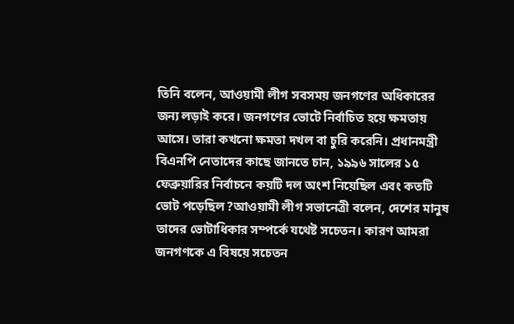তিনি বলেন, আওয়ামী লীগ সবসময় জনগণের অধিকারের জন্য লড়াই করে। জনগণের ভোটে নির্বাচিত হয়ে ক্ষমতায় আসে। তারা কখনো ক্ষমতা দখল বা চুরি করেনি। প্রধানমন্ত্রী বিএনপি নেতাদের কাছে জানতে চান, ১৯৯৬ সালের ১৫ ফেব্রুয়ারির নির্বাচনে কয়টি দল অংশ নিয়েছিল এবং কতটি ভোট পড়েছিল?আওয়ামী লীগ সভানেত্রী বলেন, দেশের মানুষ তাদের ভোটাধিকার সম্পর্কে যথেষ্ট সচেতন। কারণ আমরা জনগণকে এ বিষয়ে সচেতন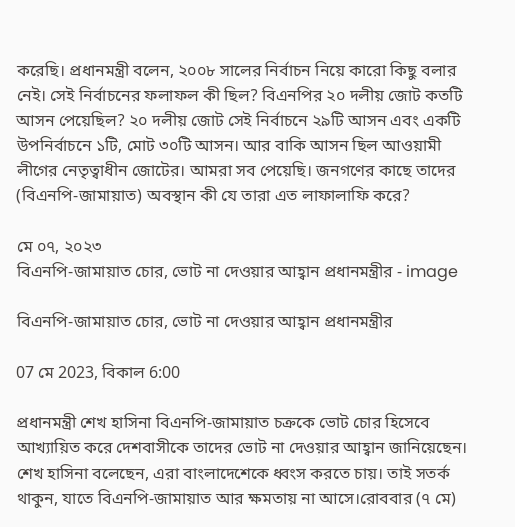করেছি। প্রধানমন্ত্রী বলেন, ২০০৮ সালের নির্বাচন নিয়ে কারো কিছু বলার নেই। সেই নির্বাচনের ফলাফল কী ছিল? বিএনপির ২০ দলীয় জোট কতটি আসন পেয়েছিল? ২০ দলীয় জোট সেই নির্বাচনে ২৯টি আসন এবং একটি উপনির্বাচনে ১টি, মোট ৩০টি আসন। আর বাকি আসন ছিল আওয়ামী লীগের নেতৃত্বাধীন জোটের। আমরা সব পেয়েছি। জনগণের কাছে তাদের (বিএনপি-জামায়াত) অবস্থান কী যে তারা এত লাফালাফি করে?

মে ০৭, ২০২৩
বিএনপি-জামায়াত চোর, ভোট না দেওয়ার আহ্বান প্রধানমন্ত্রীর - image

বিএনপি-জামায়াত চোর, ভোট না দেওয়ার আহ্বান প্রধানমন্ত্রীর

07 মে 2023, বিকাল 6:00

প্রধানমন্ত্রী শেখ হাসিনা বিএনপি-জামায়াত চক্রকে ভোট চোর হিসেবে আখ্যায়িত করে দেশবাসীকে তাদের ভোট না দেওয়ার আহ্বান জানিয়েছেন। শেখ হাসিনা বলেছেন, এরা বাংলাদেশেকে ধ্বংস করতে চায়। তাই সতর্ক থাকুন, যাতে বিএনপি-জামায়াত আর ক্ষমতায় না আসে।রোববার (৭ মে)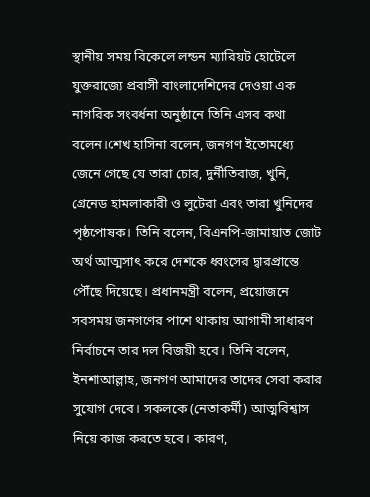স্থানীয় সময় বিকেলে লন্ডন ম্যারিয়ট হোটেলে যুক্তরাজ্যে প্রবাসী বাংলাদেশিদের দেওয়া এক নাগরিক সংবর্ধনা অনুষ্ঠানে তিনি এসব কথা বলেন।শেখ হাসিনা বলেন, জনগণ ইতোমধ্যে জেনে গেছে যে তারা চোর, দুর্নীতিবাজ, খুনি, গ্রেনেড হামলাকারী ও লুটেরা এবং তারা খুনিদের পৃষ্ঠপোষক। তিনি বলেন, বিএনপি-জামায়াত জোট অর্থ আত্মসাৎ করে দেশকে ধ্বংসের দ্বারপ্রান্তে পৌঁছে দিয়েছে। প্রধানমন্ত্রী বলেন, প্রয়োজনে সবসময় জনগণের পাশে থাকায় আগামী সাধারণ নির্বাচনে তার দল বিজয়ী হবে। তিনি বলেন, ইনশাআল্লাহ, জনগণ আমাদের তাদের সেবা করার সুযোগ দেবে। সকলকে (নেতাকর্মী) আত্মবিশ্বাস নিয়ে কাজ করতে হবে। কারণ,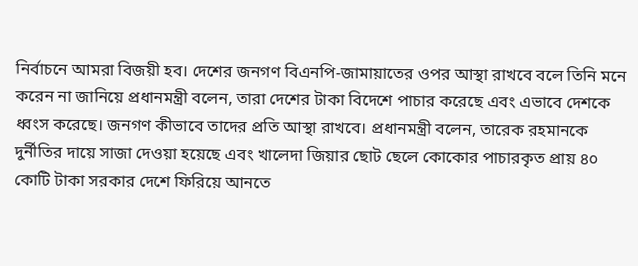নির্বাচনে আমরা বিজয়ী হব। দেশের জনগণ বিএনপি-জামায়াতের ওপর আস্থা রাখবে বলে তিনি মনে করেন না জানিয়ে প্রধানমন্ত্রী বলেন, তারা দেশের টাকা বিদেশে পাচার করেছে এবং এভাবে দেশকে ধ্বংস করেছে। জনগণ কীভাবে তাদের প্রতি আস্থা রাখবে। প্রধানমন্ত্রী বলেন, তারেক রহমানকে দুর্নীতির দায়ে সাজা দেওয়া হয়েছে এবং খালেদা জিয়ার ছোট ছেলে কোকোর পাচারকৃত প্রায় ৪০ কোটি টাকা সরকার দেশে ফিরিয়ে আনতে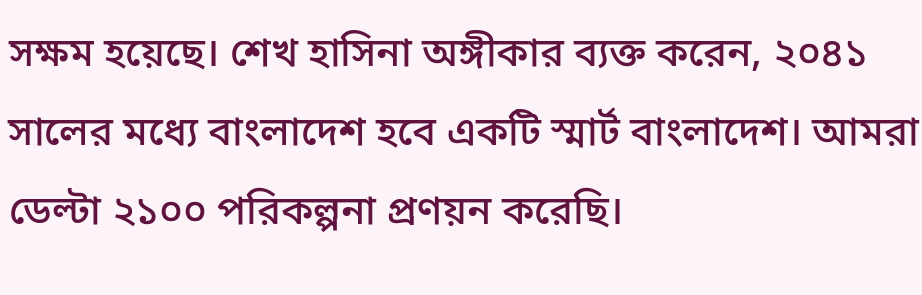সক্ষম হয়েছে। শেখ হাসিনা অঙ্গীকার ব্যক্ত করেন, ২০৪১ সালের মধ্যে বাংলাদেশ হবে একটি স্মার্ট বাংলাদেশ। আমরা ডেল্টা ২১০০ পরিকল্পনা প্রণয়ন করেছি।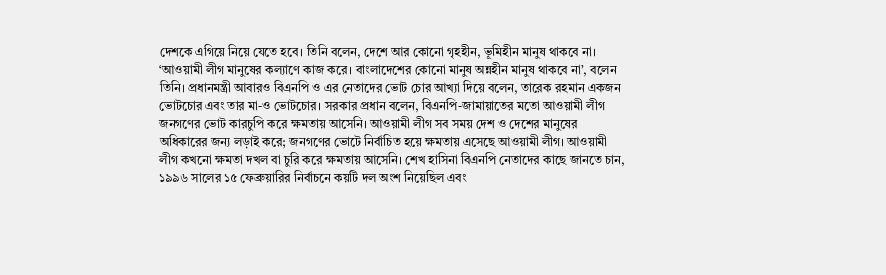দেশকে এগিয়ে নিয়ে যেতে হবে। তিনি বলেন, দেশে আর কোনো গৃহহীন, ভূমিহীন মানুষ থাকবে না। ‘আওয়ামী লীগ মানুষের কল্যাণে কাজ করে। বাংলাদেশের কোনো মানুষ অন্নহীন মানুষ থাকবে না’, বলেন তিনি। প্রধানমন্ত্রী আবারও বিএনপি ও এর নেতাদের ভোট চোর আখ্যা দিয়ে বলেন, তারেক রহমান একজন ভোটচোর এবং তার মা-ও ভোটচোর। সরকার প্রধান বলেন, বিএনপি-জামায়াতের মতো আওয়ামী লীগ জনগণের ভোট কারচুপি করে ক্ষমতায় আসেনি। আওয়ামী লীগ সব সময় দেশ ও দেশের মানুষের অধিকারের জন্য লড়াই করে; জনগণের ভোটে নির্বাচিত হয়ে ক্ষমতায় এসেছে আওয়ামী লীগ। আওয়ামী লীগ কখনো ক্ষমতা দখল বা চুরি করে ক্ষমতায় আসেনি। শেখ হাসিনা বিএনপি নেতাদের কাছে জানতে চান, ১৯৯৬ সালের ১৫ ফেব্রুয়ারির নির্বাচনে কয়টি দল অংশ নিয়েছিল এবং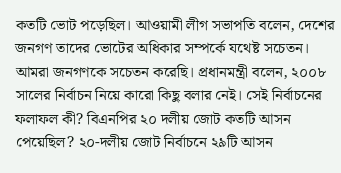কতটি ভোট পড়েছিল। আওয়ামী লীগ সভাপতি বলেন, দেশের জনগণ তাদের ভোটের অধিকার সম্পর্কে যথেষ্ট সচেতন। আমরা জনগণকে সচেতন করেছি। প্রধানমন্ত্রী বলেন, ২০০৮ সালের নির্বাচন নিয়ে কারো কিছু বলার নেই। সেই নির্বাচনের ফলাফল কী? বিএনপির ২০ দলীয় জোট কতটি আসন পেয়েছিল? ২০-দলীয় জোট নির্বাচনে ২৯টি আসন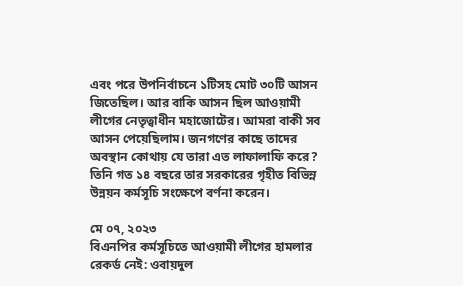এবং পরে উপনির্বাচনে ১টিসহ মোট ৩০টি আসন জিতেছিল। আর বাকি আসন ছিল আওয়ামী লীগের নেতৃত্বাধীন মহাজোটের। আমরা বাকী সব আসন পেয়েছিলাম। জনগণের কাছে তাদের অবস্থান কোথায় যে তারা এত লাফালাফি করে? তিনি গত ১৪ বছরে তার সরকারের গৃহীত বিভিন্ন উন্নয়ন কর্মসূচি সংক্ষেপে বর্ণনা করেন।

মে ০৭, ২০২৩
বিএনপির কর্মসূচিতে আওয়ামী লীগের হামলার রেকর্ড নেই: ওবায়দুল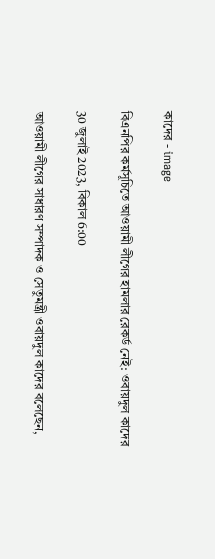কাদের - image

বিএনপির কর্মসূচিতে আওয়ামী লীগের হামলার রেকর্ড নেই: ওবায়দুল কাদের

30 জুলাই 2023, বিকাল 6:00

আওয়ামী লীগের সাধারণ সম্পাদক ও সেতুমন্ত্রী ওবায়দুল কাদের বলেছেন,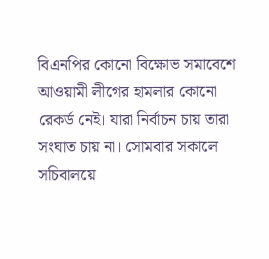বিএনপির কোনো বিক্ষোভ সমাবেশে আওয়ামী লীগের হামলার কোনো রেকর্ড নেই। যারা নির্বাচন চায় তারা সংঘাত চায় না। সোমবার সকালে সচিবালয়ে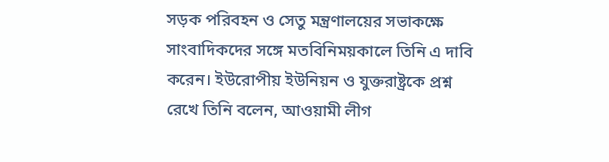সড়ক পরিবহন ও সেতু মন্ত্রণালয়ের সভাকক্ষে সাংবাদিকদের সঙ্গে মতবিনিময়কালে তিনি এ দাবি করেন। ইউরোপীয় ইউনিয়ন ও যুক্তরাষ্ট্রকে প্রশ্ন রেখে তিনি বলেন, আওয়ামী লীগ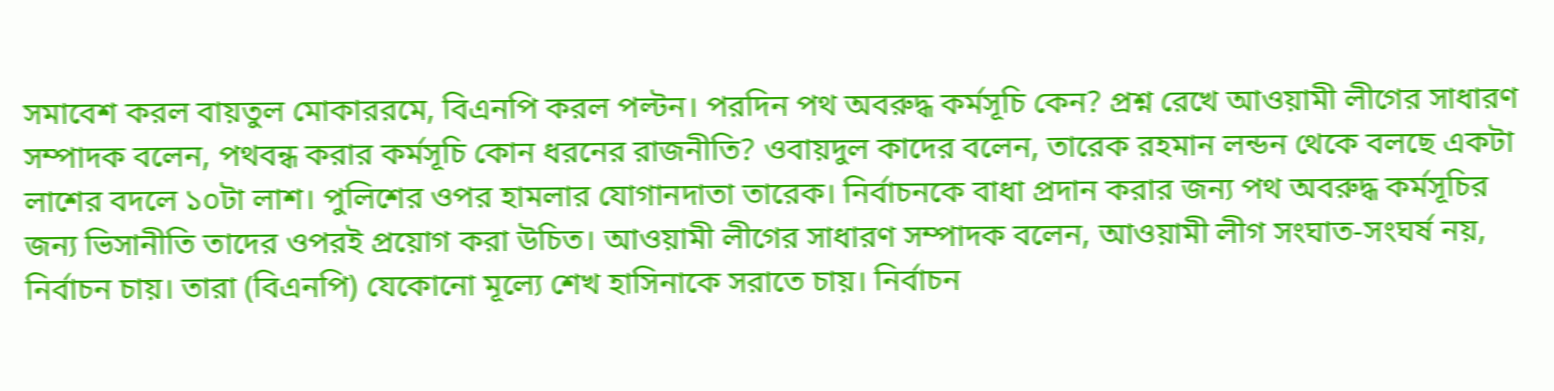সমাবেশ করল বায়তুল মোকাররমে, বিএনপি করল পল্টন। পরদিন পথ অবরুদ্ধ কর্মসূচি কেন? প্রশ্ন রেখে আওয়ামী লীগের সাধারণ সম্পাদক বলেন, পথবন্ধ করার কর্মসূচি কোন ধরনের রাজনীতি? ওবায়দুল কাদের বলেন, তারেক রহমান লন্ডন থেকে বলছে একটা লাশের বদলে ১০টা লাশ। পুলিশের ওপর হামলার যোগানদাতা তারেক। নির্বাচনকে বাধা প্রদান করার জন্য পথ অবরুদ্ধ কর্মসূচির জন্য ভিসানীতি তাদের ওপরই প্রয়োগ করা উচিত। আওয়ামী লীগের সাধারণ সম্পাদক বলেন, আওয়ামী লীগ সংঘাত-সংঘর্ষ নয়, নির্বাচন চায়। তারা (বিএনপি) যেকোনো মূল্যে শেখ হাসিনাকে সরাতে চায়। নির্বাচন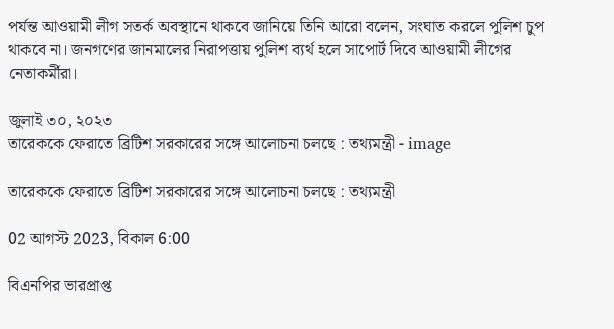পর্যন্ত আওয়ামী লীগ সতর্ক অবস্থানে থাকবে জানিয়ে তিনি আরো বলেন, সংঘাত করলে পুলিশ চুপ থাকবে না। জনগণের জানমালের নিরাপত্তায় পুলিশ ব্যর্থ হলে সাপোর্ট দিবে আওয়ামী লীগের নেতাকর্মীরা।

জুলাই ৩০, ২০২৩
তারেককে ফেরাতে ব্রিটিশ সরকারের সঙ্গে আলোচনা চলছে : তথ্যমন্ত্রী - image

তারেককে ফেরাতে ব্রিটিশ সরকারের সঙ্গে আলোচনা চলছে : তথ্যমন্ত্রী

02 আগস্ট 2023, বিকাল 6:00

বিএনপির ভারপ্রাপ্ত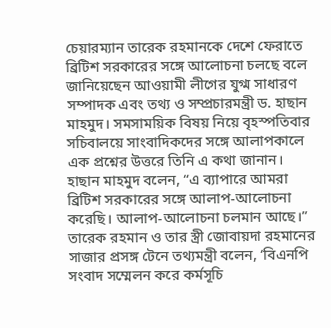চেয়ারম্যান তারেক রহমানকে দেশে ফেরাতে ব্রিটিশ সরকারের সঙ্গে আলোচনা চলছে বলে জানিয়েছেন আওয়ামী লীগের যুগ্ম সাধারণ সম্পাদক এবং তথ্য ও সম্প্রচারমন্ত্রী ড. হাছান মাহমুদ। সমসাময়িক বিষয় নিয়ে বৃহস্পতিবার সচিবালয়ে সাংবাদিকদের সঙ্গে আলাপকালে এক প্রশ্নের উত্তরে তিনি এ কথা জানান। হাছান মাহমুদ বলেন, “এ ব্যাপারে আমরা ব্রিটিশ সরকারের সঙ্গে আলাপ-আলোচনা করেছি। আলাপ-আলোচনা চলমান আছে।” তারেক রহমান ও তার স্ত্রী জোবায়দা রহমানের সাজার প্রসঙ্গ টেনে তথ্যমন্ত্রী বলেন, ‘বিএনপি সংবাদ সম্মেলন করে কর্মসূচি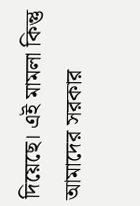দিয়েছে। এই মামলা কিন্তু আমাদের সরকার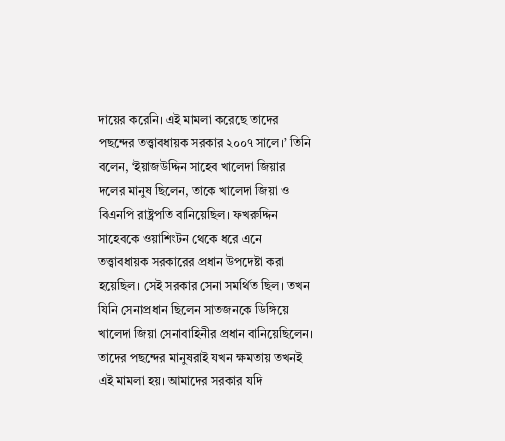দায়ের করেনি। এই মামলা করেছে তাদের পছন্দের তত্ত্বাবধায়ক সরকার ২০০৭ সালে।’ তিনি বলেন, ‘ইয়াজউদ্দিন সাহেব খালেদা জিয়ার দলের মানুষ ছিলেন, তাকে খালেদা জিয়া ও বিএনপি রাষ্ট্রপতি বানিয়েছিল। ফখরুদ্দিন সাহেবকে ওয়াশিংটন থেকে ধরে এনে তত্ত্বাবধায়ক সরকারের প্রধান উপদেষ্টা করা হয়েছিল। সেই সরকার সেনা সমর্থিত ছিল। তখন যিনি সেনাপ্রধান ছিলেন সাতজনকে ডিঙ্গিয়ে খালেদা জিয়া সেনাবাহিনীর প্রধান বানিয়েছিলেন। তাদের পছন্দের মানুষরাই যখন ক্ষমতায় তখনই এই মামলা হয়। আমাদের সরকার যদি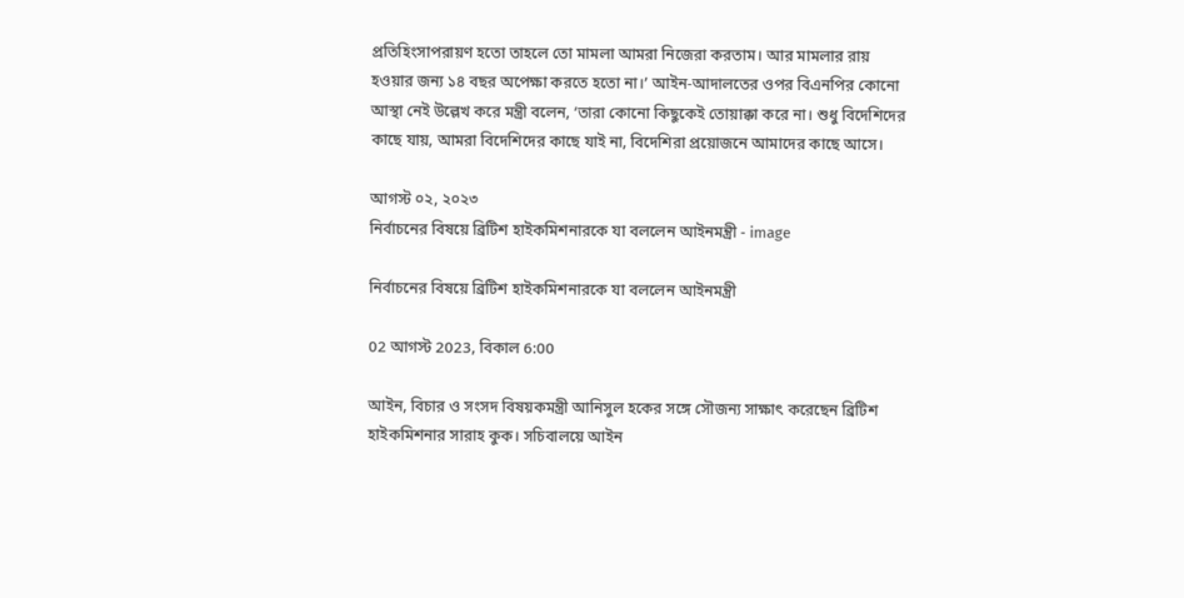প্রতিহিংসাপরায়ণ হতো তাহলে তো মামলা আমরা নিজেরা করতাম। আর মামলার রায় হওয়ার জন্য ১৪ বছর অপেক্ষা করতে হতো না।’ আইন-আদালতের ওপর বিএনপির কোনো আস্থা নেই উল্লেখ করে মন্ত্রী বলেন, ‘তারা কোনো কিছুকেই তোয়াক্কা করে না। শুধু বিদেশিদের কাছে যায়, আমরা বিদেশিদের কাছে যাই না, বিদেশিরা প্রয়োজনে আমাদের কাছে আসে।

আগস্ট ০২, ২০২৩
নির্বাচনের বিষয়ে ব্রিটিশ হাইকমিশনারকে যা বললেন আইনমন্ত্রী - image

নির্বাচনের বিষয়ে ব্রিটিশ হাইকমিশনারকে যা বললেন আইনমন্ত্রী

02 আগস্ট 2023, বিকাল 6:00

আইন, বিচার ও সংসদ বিষয়কমন্ত্রী আনিসুল হকের সঙ্গে সৌজন্য সাক্ষাৎ করেছেন ব্রিটিশ হাইকমিশনার সারাহ কুক। সচিবালয়ে আইন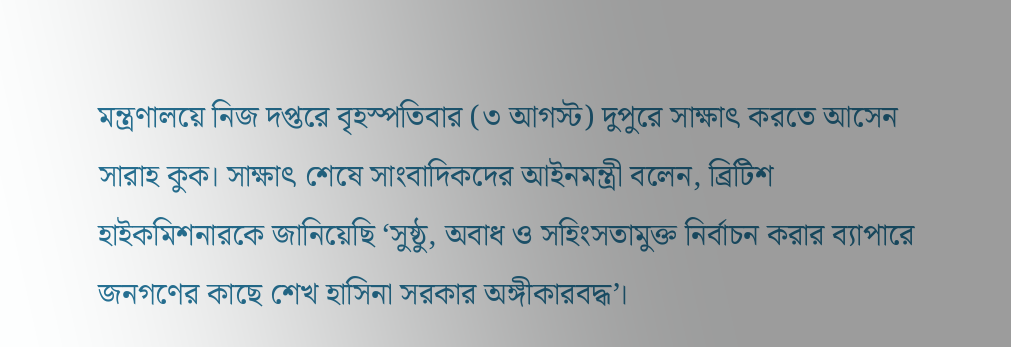মন্ত্রণালয়ে নিজ দপ্তরে বৃহস্পতিবার (৩ আগস্ট) দুপুরে সাক্ষাৎ করতে আসেন সারাহ কুক। সাক্ষাৎ শেষে সাংবাদিকদের আইনমন্ত্রী বলেন, ব্রিটিশ হাইকমিশনারকে জানিয়েছি ‘সুষ্ঠু, অবাধ ও সহিংসতামুক্ত নির্বাচন করার ব্যাপারে জনগণের কাছে শেখ হাসিনা সরকার অঙ্গীকারবদ্ধ’।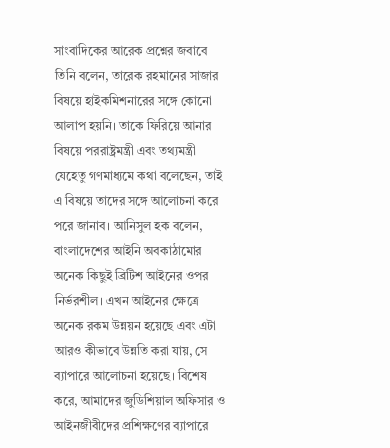সাংবাদিকের আরেক প্রশ্নের জবাবে তিনি বলেন, তারেক রহমানের সাজার বিষয়ে হাইকমিশনারের সঙ্গে কোনো আলাপ হয়নি। তাকে ফিরিয়ে আনার বিষয়ে পররাষ্ট্রমন্ত্রী এবং তথ্যমন্ত্রী যেহেতু গণমাধ্যমে কথা বলেছেন, তাই এ বিষয়ে তাদের সঙ্গে আলোচনা করে পরে জানাব। আনিসুল হক বলেন, বাংলাদেশের আইনি অবকাঠামোর অনেক কিছুই ব্রিটিশ আইনের ওপর নির্ভরশীল। এখন আইনের ক্ষেত্রে অনেক রকম উন্নয়ন হয়েছে এবং এটা আরও কীভাবে উন্নতি করা যায়, সে ব্যাপারে আলোচনা হয়েছে। বিশেষ করে, আমাদের জুডিশিয়াল অফিসার ও আইনজীবীদের প্রশিক্ষণের ব্যাপারে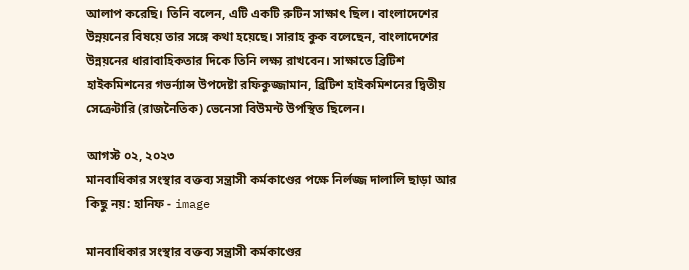আলাপ করেছি। তিনি বলেন, এটি একটি রুটিন সাক্ষাৎ ছিল। বাংলাদেশের উন্নয়নের বিষয়ে তার সঙ্গে কথা হয়েছে। সারাহ কুক বলেছেন, বাংলাদেশের উন্নয়নের ধারাবাহিকতার দিকে তিনি লক্ষ্য রাখবেন। সাক্ষাতে ব্রিটিশ হাইকমিশনের গভর্ন্যান্স উপদেষ্টা রফিকুজ্জামান, ব্রিটিশ হাইকমিশনের দ্বিতীয় সেক্রেটারি (রাজনৈতিক) ভেনেসা বিউমন্ট উপস্থিত ছিলেন।

আগস্ট ০২, ২০২৩
মানবাধিকার সংস্থার বক্তব্য সন্ত্রাসী কর্মকাণ্ডের পক্ষে নির্লজ্জ দালালি ছাড়া আর কিছু নয়: হানিফ - image

মানবাধিকার সংস্থার বক্তব্য সন্ত্রাসী কর্মকাণ্ডের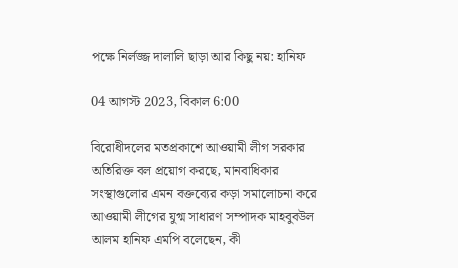পক্ষে নির্লজ্জ দালালি ছাড়া আর কিছু নয়: হানিফ

04 আগস্ট 2023, বিকাল 6:00

বিরোধীদলের মতপ্রকাশে আওয়ামী লীগ সরকার অতিরিক্ত বল প্রয়োগ করছে, মানবাধিকার সংস্থাগুলোর এমন বক্তব্যের কড়া সমালোচনা করে আওয়ামী লীগের যুগ্ম সাধারণ সম্পাদক মাহবুবউল আলম হানিফ এমপি বলেছেন, কী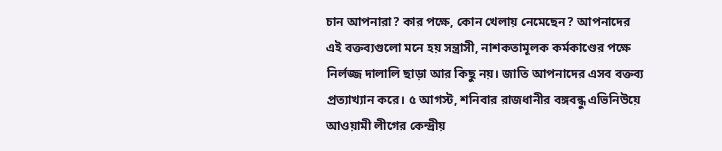চান আপনারা? কার পক্ষে, কোন খেলায় নেমেছেন? আপনাদের এই বক্তব্যগুলো মনে হয় সন্ত্রাসী, নাশকতামূলক কর্মকাণ্ডের পক্ষে নির্লজ্জ দালালি ছাড়া আর কিছু নয়। জাতি আপনাদের এসব বক্তব্য প্রত্যাখ্যান করে। ৫ আগস্ট, শনিবার রাজধানীর বঙ্গবন্ধু এভিনিউয়ে আওয়ামী লীগের কেন্দ্রীয়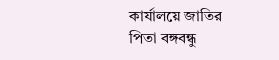কার্যালয়ে জাতির পিতা বঙ্গবন্ধু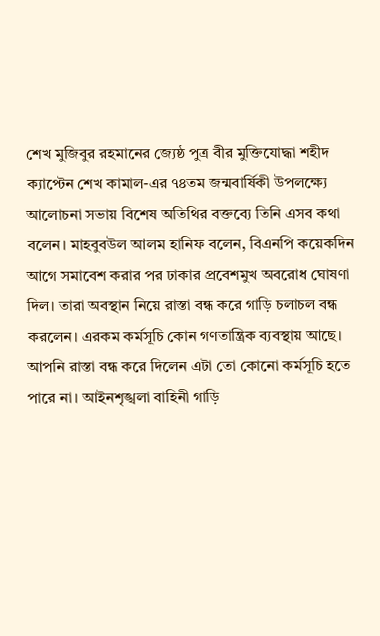শেখ মুজিবুর রহমানের জ্যেষ্ঠ পুত্র বীর মুক্তিযোদ্ধা শহীদ ক্যাপ্টেন শেখ কামাল-এর ৭৪তম জন্মবার্ষিকী উপলক্ষ্যে আলোচনা সভায় বিশেষ অতিথির বক্তব্যে তিনি এসব কথা বলেন। মাহবুবউল আলম হানিফ বলেন, বিএনপি কয়েকদিন আগে সমাবেশ করার পর ঢাকার প্রবেশমুখ অবরোধ ঘোষণা দিল। তারা অবস্থান নিয়ে রাস্তা বন্ধ করে গাড়ি চলাচল বন্ধ করলেন। এরকম কর্মসূচি কোন গণতান্ত্রিক ব্যবস্থায় আছে। আপনি রাস্তা বন্ধ করে দিলেন এটা তো কোনো কর্মসূচি হতে পারে না। আইনশৃঙ্খলা বাহিনী গাড়ি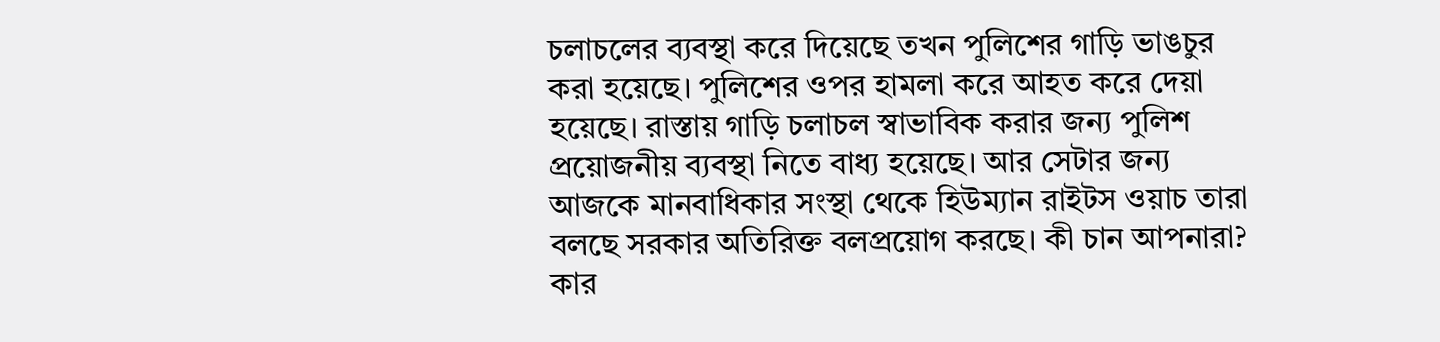চলাচলের ব্যবস্থা করে দিয়েছে তখন পুলিশের গাড়ি ভাঙচুর করা হয়েছে। পুলিশের ওপর হামলা করে আহত করে দেয়া হয়েছে। রাস্তায় গাড়ি চলাচল স্বাভাবিক করার জন্য পুলিশ প্রয়োজনীয় ব্যবস্থা নিতে বাধ্য হয়েছে। আর সেটার জন্য আজকে মানবাধিকার সংস্থা থেকে হিউম্যান রাইটস ওয়াচ তারা বলছে সরকার অতিরিক্ত বলপ্রয়োগ করছে। কী চান আপনারা? কার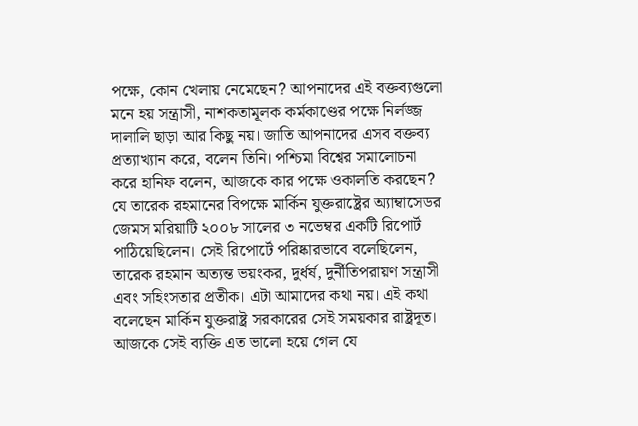পক্ষে, কোন খেলায় নেমেছেন? আপনাদের এই বক্তব্যগুলো মনে হয় সন্ত্রাসী, নাশকতামূলক কর্মকাণ্ডের পক্ষে নির্লজ্জ দালালি ছাড়া আর কিছু নয়। জাতি আপনাদের এসব বক্তব্য প্রত্যাখ্যান করে, বলেন তিনি। পশ্চিমা বিশ্বের সমালোচনা করে হানিফ বলেন, আজকে কার পক্ষে ওকালতি করছেন? যে তারেক রহমানের বিপক্ষে মার্কিন যুক্তরাষ্ট্রের অ্যাম্বাসেডর জেমস মরিয়াটি ২০০৮ সালের ৩ নভেম্বর একটি রিপোর্ট পাঠিয়েছিলেন। সেই রিপোর্টে পরিষ্কারভাবে বলেছিলেন, তারেক রহমান অত্যন্ত ভয়ংকর, দুর্ধর্ষ, দুর্নীতিপরায়ণ সন্ত্রাসী এবং সহিংসতার প্রতীক। এটা আমাদের কথা নয়। এই কথা বলেছেন মার্কিন যুক্তরাষ্ট্র সরকারের সেই সময়কার রাষ্ট্রদূত। আজকে সেই ব্যক্তি এত ভালো হয়ে গেল যে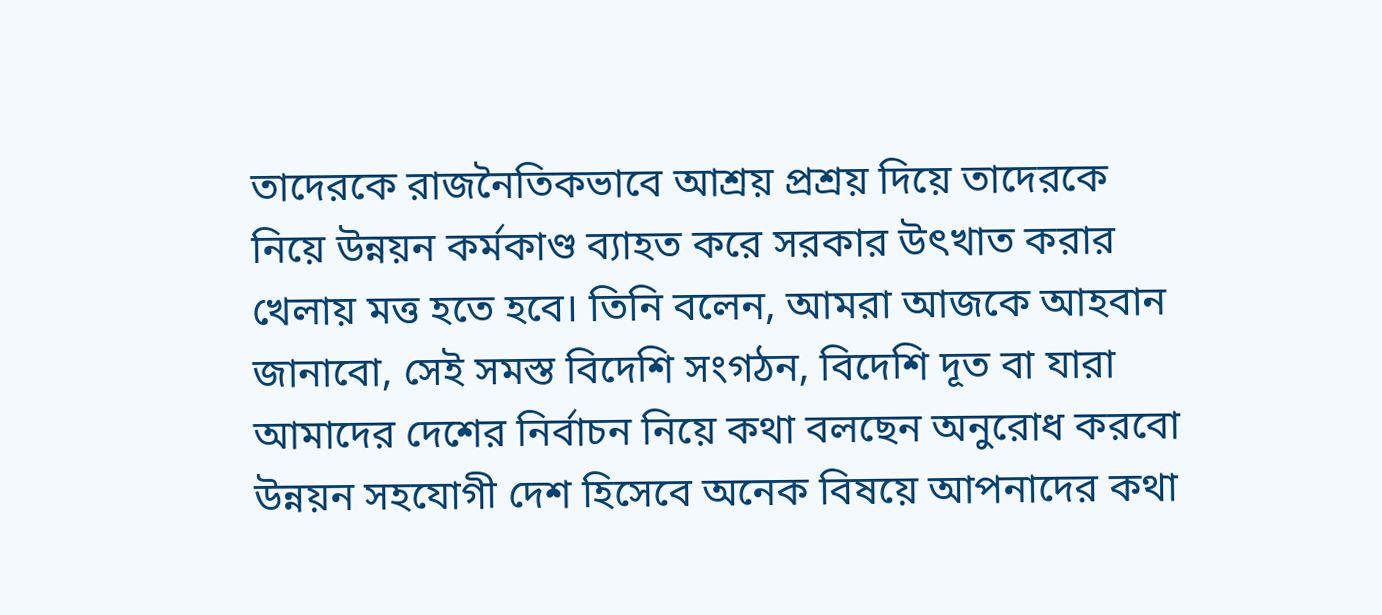তাদেরকে রাজনৈতিকভাবে আশ্রয় প্রশ্রয় দিয়ে তাদেরকে নিয়ে উন্নয়ন কর্মকাণ্ড ব্যাহত করে সরকার উৎখাত করার খেলায় মত্ত হতে হবে। তিনি বলেন, আমরা আজকে আহবান জানাবো, সেই সমস্ত বিদেশি সংগঠন, বিদেশি দূত বা যারা আমাদের দেশের নির্বাচন নিয়ে কথা বলছেন অনুরোধ করবো উন্নয়ন সহযোগী দেশ হিসেবে অনেক বিষয়ে আপনাদের কথা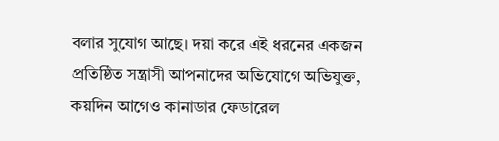বলার সুযোগ আছে। দয়া করে এই ধরনের একজন প্রতিষ্ঠিত সন্ত্রাসী আপনাদের অভিযোগে অভিযুক্ত, কয়দিন আগেও কানাডার ফেডারেল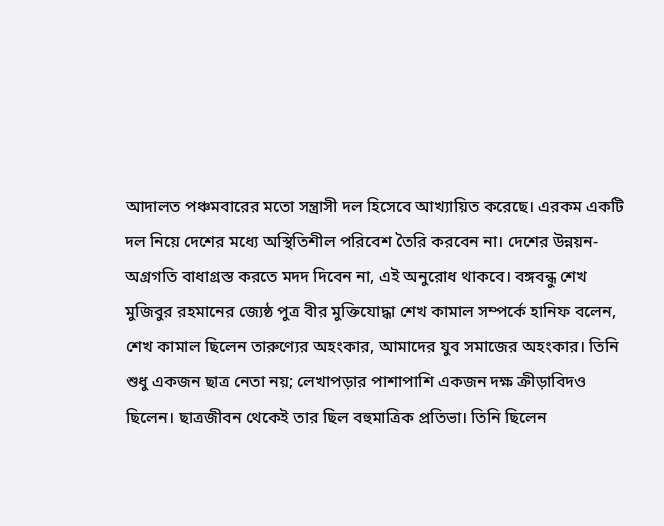আদালত পঞ্চমবারের মতো সন্ত্রাসী দল হিসেবে আখ্যায়িত করেছে। এরকম একটি দল নিয়ে দেশের মধ্যে অস্থিতিশীল পরিবেশ তৈরি করবেন না। দেশের উন্নয়ন-অগ্রগতি বাধাগ্রস্ত করতে মদদ দিবেন না, এই অনুরোধ থাকবে। বঙ্গবন্ধু শেখ মুজিবুর রহমানের জ্যেষ্ঠ পুত্র বীর মুক্তিযোদ্ধা শেখ কামাল সম্পর্কে হানিফ বলেন, শেখ কামাল ছিলেন তারুণ্যের অহংকার, আমাদের যুব সমাজের অহংকার। তিনি শুধু একজন ছাত্র নেতা নয়; লেখাপড়ার পাশাপাশি একজন দক্ষ ক্রীড়াবিদও ছিলেন। ছাত্রজীবন থেকেই তার ছিল বহুমাত্রিক প্রতিভা। তিনি ছিলেন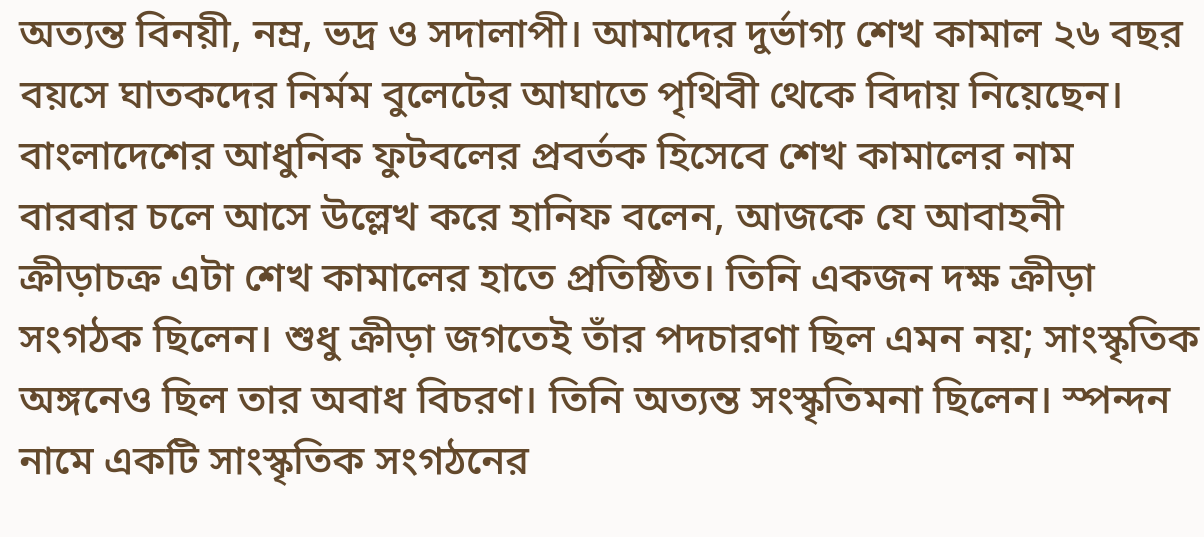অত্যন্ত বিনয়ী, নম্র, ভদ্র ও সদালাপী। আমাদের দুর্ভাগ্য শেখ কামাল ২৬ বছর বয়সে ঘাতকদের নির্মম বুলেটের আঘাতে পৃথিবী থেকে বিদায় নিয়েছেন। বাংলাদেশের আধুনিক ফুটবলের প্রবর্তক হিসেবে শেখ কামালের নাম বারবার চলে আসে উল্লেখ করে হানিফ বলেন, আজকে যে আবাহনী ক্রীড়াচক্র এটা শেখ কামালের হাতে প্রতিষ্ঠিত। তিনি একজন দক্ষ ক্রীড়া সংগঠক ছিলেন। শুধু ক্রীড়া জগতেই তাঁর পদচারণা ছিল এমন নয়; সাংস্কৃতিক অঙ্গনেও ছিল তার অবাধ বিচরণ। তিনি অত্যন্ত সংস্কৃতিমনা ছিলেন। স্পন্দন নামে একটি সাংস্কৃতিক সংগঠনের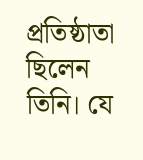প্রতিষ্ঠাতা ছিলেন তিনি। যে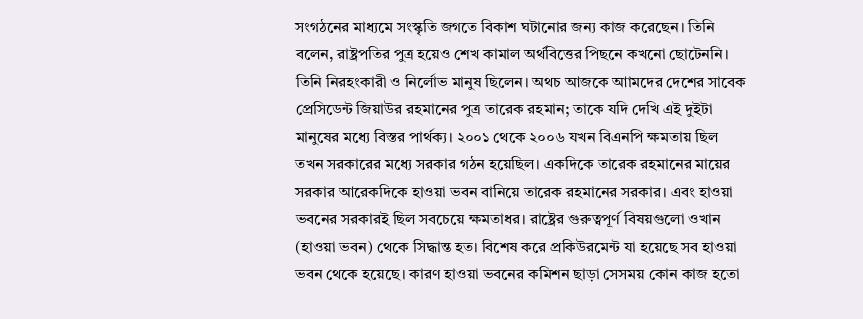সংগঠনের মাধ্যমে সংস্কৃতি জগতে বিকাশ ঘটানোর জন্য কাজ করেছেন। তিনি বলেন, রাষ্ট্রপতির পুত্র হয়েও শেখ কামাল অর্থবিত্তের পিছনে কখনো ছোটেননি। তিনি নিরহংকারী ও নির্লোভ মানুষ ছিলেন। অথচ আজকে আামদের দেশের সাবেক প্রেসিডেন্ট জিয়াউর রহমানের পুত্র তারেক রহমান; তাকে যদি দেখি এই দুইটা মানুষের মধ্যে বিস্তর পার্থক্য। ২০০১ থেকে ২০০৬ যখন বিএনপি ক্ষমতায় ছিল তখন সরকারের মধ্যে সরকার গঠন হয়েছিল। একদিকে তারেক রহমানের মায়ের সরকার আরেকদিকে হাওয়া ভবন বানিয়ে তারেক রহমানের সরকার। এবং হাওয়া ভবনের সরকারই ছিল সবচেয়ে ক্ষমতাধর। রাষ্ট্রের গুরুত্বপূর্ণ বিষয়গুলো ওখান (হাওয়া ভবন) থেকে সিদ্ধান্ত হত। বিশেষ করে প্রকিউরমেন্ট যা হয়েছে সব হাওয়া ভবন থেকে হয়েছে। কারণ হাওয়া ভবনের কমিশন ছাড়া সেসময় কোন কাজ হতো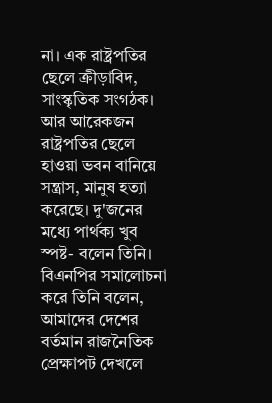না। এক রাষ্ট্রপতির ছেলে ক্রীড়াবিদ, সাংস্কৃতিক সংগঠক। আর আরেকজন রাষ্ট্রপতির ছেলে হাওয়া ভবন বানিয়ে সন্ত্রাস, মানুষ হত্যা করেছে। দু'জনের মধ্যে পার্থক্য খুব স্পষ্ট- বলেন তিনি। বিএনপির সমালোচনা করে তিনি বলেন, আমাদের দেশের বর্তমান রাজনৈতিক প্রেক্ষাপট দেখলে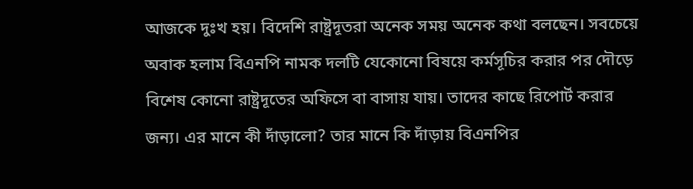আজকে দুঃখ হয়। বিদেশি রাষ্ট্রদূতরা অনেক সময় অনেক কথা বলছেন। সবচেয়ে অবাক হলাম বিএনপি নামক দলটি যেকোনো বিষয়ে কর্মসূচির করার পর দৌড়ে বিশেষ কোনো রাষ্ট্রদূতের অফিসে বা বাসায় যায়। তাদের কাছে রিপোর্ট করার জন্য। এর মানে কী দাঁড়ালো? তার মানে কি দাঁড়ায় বিএনপির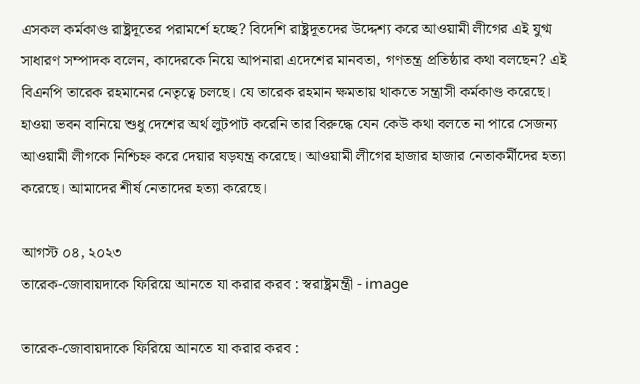এসকল কর্মকাণ্ড রাষ্ট্রদূতের পরামর্শে হচ্ছে? বিদেশি রাষ্ট্রদূতদের উদ্দেশ্য করে আওয়ামী লীগের এই যুগ্ম সাধারণ সম্পাদক বলেন, কাদেরকে নিয়ে আপনারা এদেশের মানবতা, গণতন্ত্র প্রতিষ্ঠার কথা বলছেন? এই বিএনপি তারেক রহমানের নেতৃত্বে চলছে। যে তারেক রহমান ক্ষমতায় থাকতে সন্ত্রাসী কর্মকাণ্ড করেছে। হাওয়া ভবন বানিয়ে শুধু দেশের অর্থ লুটপাট করেনি তার বিরুদ্ধে যেন কেউ কথা বলতে না পারে সেজন্য আওয়ামী লীগকে নিশ্চিহ্ন করে দেয়ার ষড়যন্ত্র করেছে। আওয়ামী লীগের হাজার হাজার নেতাকর্মীদের হত্যা করেছে। আমাদের শীর্ষ নেতাদের হত্যা করেছে।

আগস্ট ০৪, ২০২৩
তারেক-জোবায়দাকে ফিরিয়ে আনতে যা করার করব : স্বরাষ্ট্রমন্ত্রী - image

তারেক-জোবায়দাকে ফিরিয়ে আনতে যা করার করব :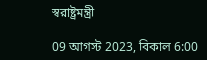স্বরাষ্ট্রমন্ত্রী

09 আগস্ট 2023, বিকাল 6:00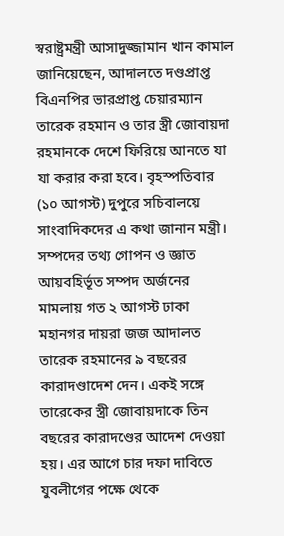স্বরাষ্ট্রমন্ত্রী আসাদুজ্জামান খান কামাল জানিয়েছেন, আদালতে দণ্ডপ্রাপ্ত বিএনপির ভারপ্রাপ্ত চেয়ারম্যান তারেক রহমান ও তার স্ত্রী জোবায়দা রহমানকে দেশে ফিরিয়ে আনতে যা যা করার করা হবে। বৃহস্পতিবার (১০ আগস্ট) দুপুরে সচিবালয়ে সাংবাদিকদের এ কথা জানান মন্ত্রী। সম্পদের তথ্য গোপন ও জ্ঞাত আয়বহির্ভূত সম্পদ অর্জনের মামলায় গত ২ আগস্ট ঢাকা মহানগর দায়রা জজ আদালত তারেক রহমানের ৯ বছরের কারাদণ্ডাদেশ দেন। একই সঙ্গে তারেকের স্ত্রী জোবায়দাকে তিন বছরের কারাদণ্ডের আদেশ দেওয়া হয়। এর আগে চার দফা দাবিতে যুবলীগের পক্ষে থেকে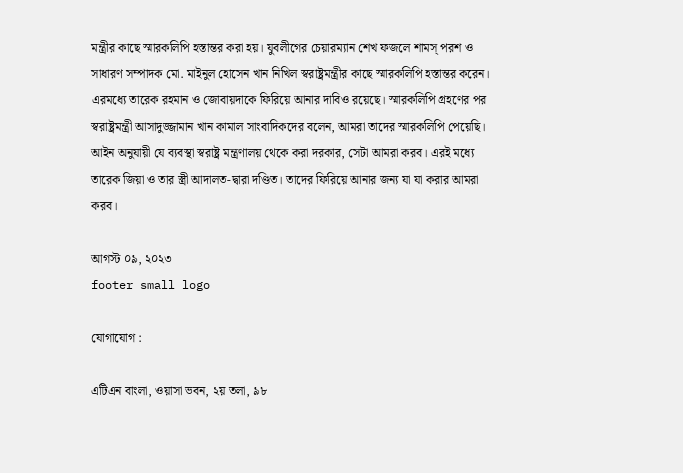মন্ত্রীর কাছে স্মারকলিপি হস্তান্তর করা হয়। যুবলীগের চেয়ারম্যান শেখ ফজলে শামস্ পরশ ও সাধারণ সম্পাদক মো. মাইনুল হোসেন খান নিখিল স্বরাষ্ট্রমন্ত্রীর কাছে স্মারকলিপি হস্তান্তর করেন। এরমধ্যে তারেক রহমান ও জোবায়দাকে ফিরিয়ে আনার দাবিও রয়েছে। স্মারকলিপি গ্রহণের পর স্বরাষ্ট্রমন্ত্রী আসাদুজ্জামান খান কামাল সাংবাদিকদের বলেন, আমরা তাদের স্মারকলিপি পেয়েছি। আইন অনুযায়ী যে ব্যবস্থা স্বরাষ্ট্র মন্ত্রণালয় থেকে করা দরকার, সেটা আমরা করব। এরই মধ্যে তারেক জিয়া ও তার স্ত্রী আদালত-দ্বারা দণ্ডিত। তাদের ফিরিয়ে আনার জন্য যা যা করার আমরা করব।

আগস্ট ০৯, ২০২৩
footer small logo

যোগাযোগ :

এটিএন বাংলা, ওয়াসা ভবন, ২য় তলা, ৯৮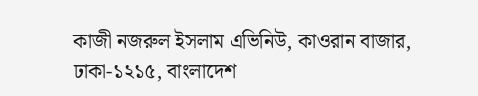কাজী নজরুল ইসলাম এভিনিউ, কাওরান বাজার, ঢাকা-১২১৫, বাংলাদেশ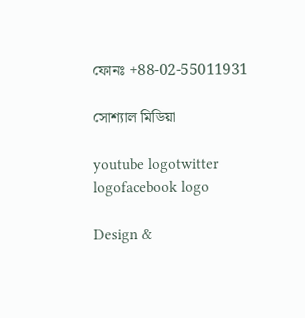ফোনঃ +88-02-55011931

সোশ্যাল মিডিয়া

youtube logotwitter logofacebook logo

Design &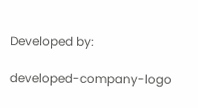Developed by:

developed-company-logo